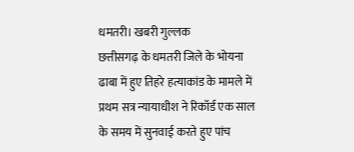धमतरी। खबरी गुल्लक
छत्तीसगढ़ के धमतरी जिले के भोयना ढाबा में हुए तिहरे हत्याकांड के मामले में प्रथम सत्र न्यायाधीश ने रिकॉर्ड एक साल के समय में सुनवाई करते हुए पांच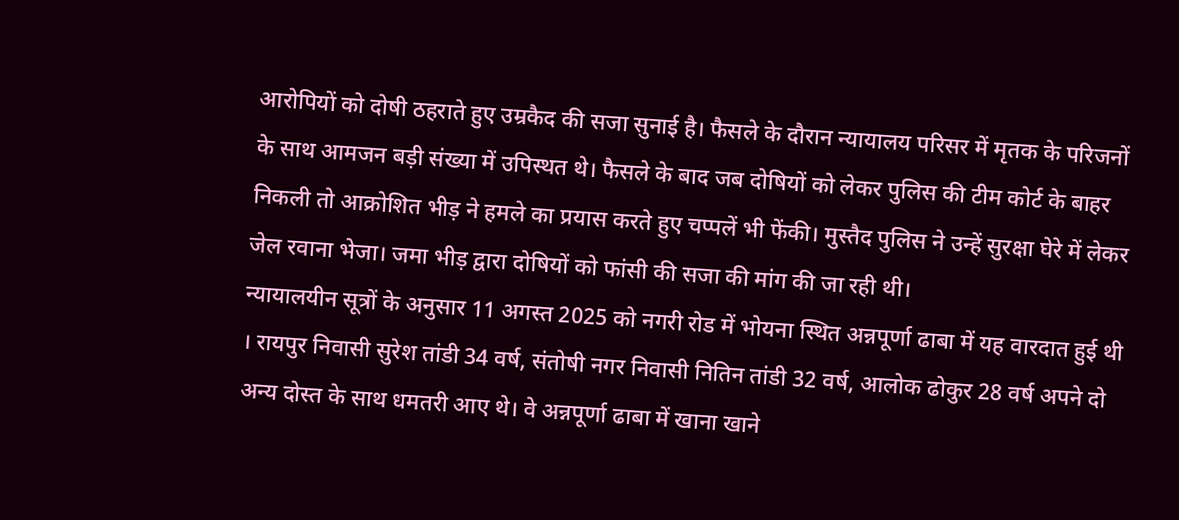आरोपियों को दोषी ठहराते हुए उम्रकैद की सजा सुनाई है। फैसले के दौरान न्यायालय परिसर में मृतक के परिजनों के साथ आमजन बड़ी संख्या में उपिस्थत थे। फैसले के बाद जब दोषियों को लेकर पुलिस की टीम कोर्ट के बाहर निकली तो आक्रोशित भीड़ ने हमले का प्रयास करते हुए चप्पलें भी फेंकी। मुस्तैद पुलिस ने उन्हें सुरक्षा घेरे में लेकर जेल रवाना भेजा। जमा भीड़ द्वारा दोषियों को फांसी की सजा की मांग की जा रही थी।
न्यायालयीन सूत्रों के अनुसार 11 अगस्त 2025 को नगरी रोड में भोयना स्थित अन्नपूर्णा ढाबा में यह वारदात हुई थी । रायपुर निवासी सुरेश तांडी 34 वर्ष, संतोषी नगर निवासी नितिन तांडी 32 वर्ष, आलोक ढोकुर 28 वर्ष अपने दो अन्य दोस्त के साथ धमतरी आए थे। वे अन्नपूर्णा ढाबा में खाना खाने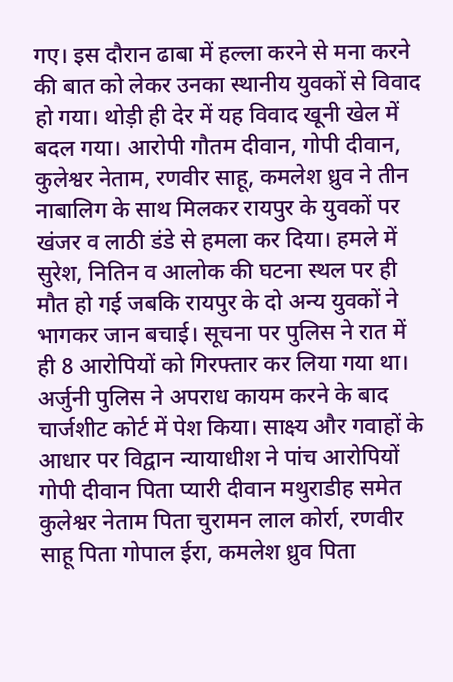गए। इस दौरान ढाबा में हल्ला करने से मना करने की बात को लेकर उनका स्थानीय युवकों से विवाद हो गया। थोड़ी ही देर में यह विवाद खूनी खेल में बदल गया। आरोपी गौतम दीवान, गोपी दीवान, कुलेश्वर नेताम, रणवीर साहू, कमलेश ध्रुव ने तीन नाबालिग के साथ मिलकर रायपुर के युवकों पर खंजर व लाठी डंडे से हमला कर दिया। हमले में सुरेश, नितिन व आलोक की घटना स्थल पर ही मौत हो गई जबकि रायपुर के दो अन्य युवकों ने भागकर जान बचाई। सूचना पर पुलिस ने रात में ही 8 आरोपियों को गिरफ्तार कर लिया गया था। अर्जुनी पुलिस ने अपराध कायम करने के बाद चार्जशीट कोर्ट में पेश किया। साक्ष्य और गवाहों के आधार पर विद्वान न्यायाधीश ने पांच आरोपियों गोपी दीवान पिता प्यारी दीवान मथुराडीह समेत कुलेश्वर नेताम पिता चुरामन लाल कोर्रा, रणवीर साहू पिता गोपाल ईरा, कमलेश ध्रुव पिता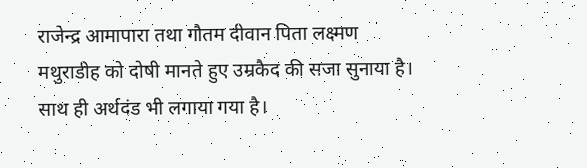राजेन्द्र आमापारा तथा गौतम दीवान पिता लक्ष्मण मथुराडीह को दोषी मानते हुए उम्रकैद की सजा सुनाया है। साथ ही अर्थदंड भी लगाया गया है।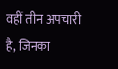वहीं तीन अपचारी है, जिनका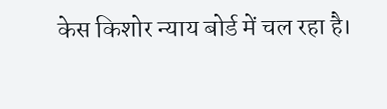केस किशोर न्याय बोर्ड में चल रहा है।